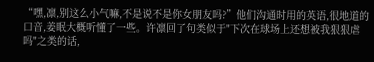“嘿,凛,别这么小气嘛,不是说不是你女朋友吗?”他们沟通时用的英语,很地道的口音,姜眠大概听懂了一些。许凛回了句类似于"下次在球场上还想被我狠狠虐吗"之类的话,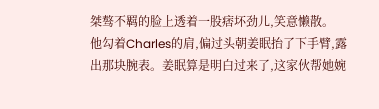桀骜不羁的脸上透着一股痞坏劲儿,笑意懒散。
他勾着Charles的肩,偏过头朝姜眠抬了下手臂,露出那块腕表。姜眠算是明白过来了,这家伙帮她婉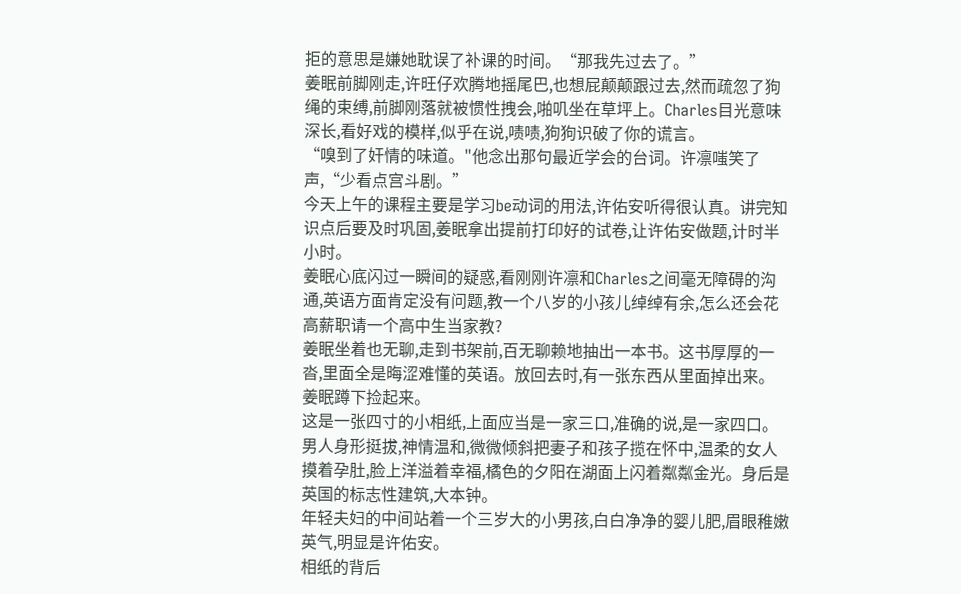拒的意思是嫌她耽误了补课的时间。“那我先过去了。”
姜眠前脚刚走,许旺仔欢腾地摇尾巴,也想屁颠颠跟过去,然而疏忽了狗绳的束缚,前脚刚落就被惯性拽会,啪叽坐在草坪上。Charles目光意味深长,看好戏的模样,似乎在说,啧啧,狗狗识破了你的谎言。
“嗅到了奸情的味道。"他念出那句最近学会的台词。许凛嗤笑了声,“少看点宫斗剧。”
今天上午的课程主要是学习be动词的用法,许佑安听得很认真。讲完知识点后要及时巩固,姜眠拿出提前打印好的试卷,让许佑安做题,计时半小时。
姜眠心底闪过一瞬间的疑惑,看刚刚许凛和Charles之间毫无障碍的沟通,英语方面肯定没有问题,教一个八岁的小孩儿绰绰有余,怎么还会花高薪职请一个高中生当家教?
姜眠坐着也无聊,走到书架前,百无聊赖地抽出一本书。这书厚厚的一沓,里面全是晦涩难懂的英语。放回去时,有一张东西从里面掉出来。
姜眠蹲下捡起来。
这是一张四寸的小相纸,上面应当是一家三口,准确的说,是一家四口。男人身形挺拔,神情温和,微微倾斜把妻子和孩子揽在怀中,温柔的女人摸着孕肚,脸上洋溢着幸福,橘色的夕阳在湖面上闪着粼粼金光。身后是英国的标志性建筑,大本钟。
年轻夫妇的中间站着一个三岁大的小男孩,白白净净的婴儿肥,眉眼稚嫩英气,明显是许佑安。
相纸的背后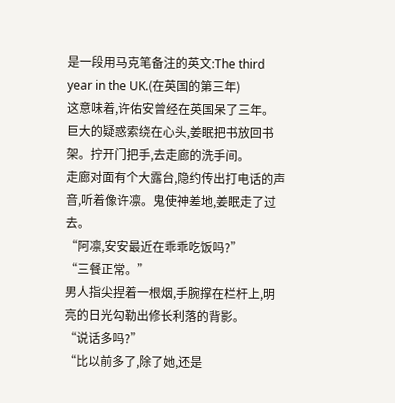是一段用马克笔备注的英文:The third year in the UK.(在英国的第三年)
这意味着,许佑安曾经在英国呆了三年。
巨大的疑惑索绕在心头,姜眠把书放回书架。拧开门把手,去走廊的洗手间。
走廊对面有个大露台,隐约传出打电话的声音,听着像许凛。鬼使神差地,姜眠走了过去。
“阿凛,安安最近在乖乖吃饭吗?”
“三餐正常。”
男人指尖捏着一根烟,手腕撑在栏杆上,明亮的日光勾勒出修长利落的背影。
“说话多吗?”
“比以前多了,除了她,还是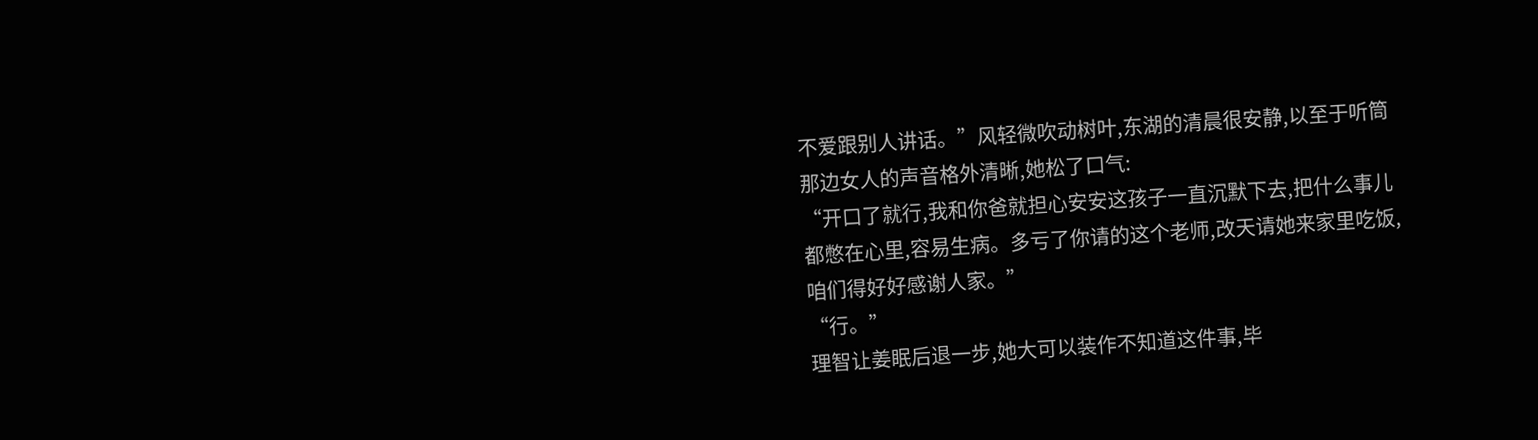不爱跟别人讲话。”风轻微吹动树叶,东湖的清晨很安静,以至于听筒那边女人的声音格外清晰,她松了口气:
“开口了就行,我和你爸就担心安安这孩子一直沉默下去,把什么事儿都憋在心里,容易生病。多亏了你请的这个老师,改天请她来家里吃饭,咱们得好好感谢人家。”
“行。”
理智让姜眠后退一步,她大可以装作不知道这件事,毕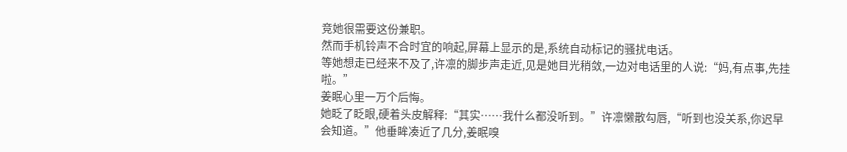竞她很需要这份兼职。
然而手机铃声不合时宜的响起,屏幕上显示的是,系统自动标记的骚扰电话。
等她想走已经来不及了,许凛的脚步声走近,见是她目光稍敛,一边对电话里的人说:“妈,有点事,先挂啦。”
姜眠心里一万个后悔。
她眨了眨眼,硬着头皮解释:“其实……我什么都没听到。”许凛懒散勾唇,“听到也没关系,你迟早会知道。”他垂眸凑近了几分,姜眠嗅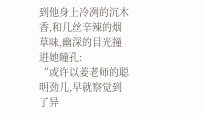到他身上冷冽的沉木香,和几丝辛辣的烟草味,幽深的目光撞进她瞳孔:
“或许以姜老师的聪明劲儿,早就察觉到了异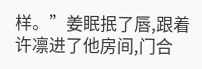样。”姜眠抿了唇,跟着许凛进了他房间,门合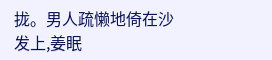拢。男人疏懒地倚在沙发上,姜眠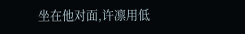坐在他对面,许凛用低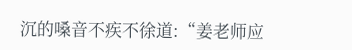沉的嗓音不疾不徐道:“姜老师应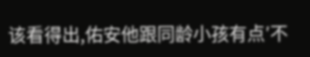该看得出,佑安他跟同龄小孩有点′不